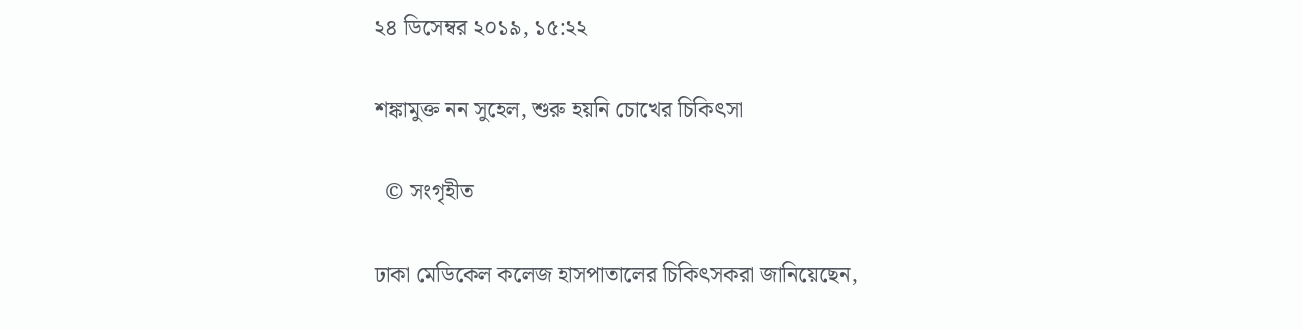২৪ ডিসেম্বর ২০১৯, ১৫:২২

শঙ্কামুক্ত নন সুহেল, শুরু হয়নি চোখের চিকিৎসা

  © সংগৃহীত

ঢাকা মেডিকেল কলেজ হাসপাতালের চিকিৎসকরা জানিয়েছেন,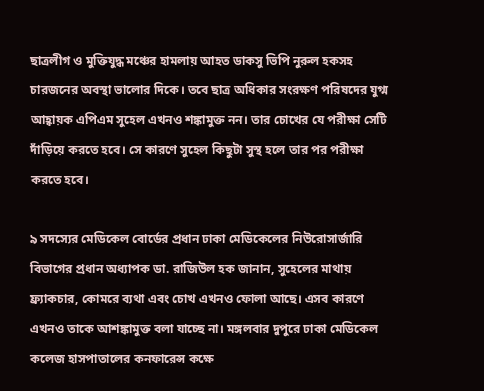ছাত্রলীগ ও মুক্তিযুদ্ধ মঞ্চের হামলায় আহত ডাকসু ভিপি নুরুল হকসহ চারজনের অবস্থা ভালোর দিকে। তবে ছাত্র অধিকার সংরক্ষণ পরিষদের যুগ্ম আহ্বায়ক এপিএম সুহেল এখনও শঙ্কামুক্ত নন। তার চোখের যে পরীক্ষা সেটি দাঁড়িয়ে করতে হবে। সে কারণে সুহেল কিছুটা সুস্থ হলে তার পর পরীক্ষা করতে হবে।

৯ সদস্যের মেডিকেল বোর্ডের প্রধান ঢাকা মেডিকেলের নিউরোসার্জারি বিভাগের প্রধান অধ্যাপক ডা. রাজিউল হক জানান, সুহেলের মাথায় ফ্র্যাকচার, কোমরে ব্যথা এবং চোখ এখনও ফোলা আছে। এসব কারণে এখনও তাকে আশঙ্কামুক্ত বলা যাচ্ছে না। মঙ্গলবার দুপুরে ঢাকা মেডিকেল কলেজ হাসপাতালের কনফারেন্স কক্ষে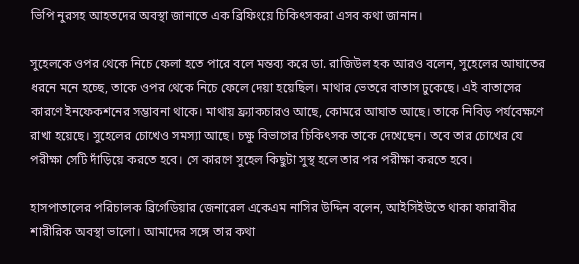ভিপি নুরসহ আহতদের অবস্থা জানাতে এক ব্রিফিংয়ে চিকিৎসকরা এসব কথা জানান।

সুহেলকে ওপর থেকে নিচে ফেলা হতে পারে বলে মন্তব্য করে ডা. রাজিউল হক আরও বলেন, সুহেলের আঘাতের ধরনে মনে হচ্ছে, তাকে ওপর থেকে নিচে ফেলে দেয়া হয়েছিল। মাথার ভেতরে বাতাস ঢুকেছে। এই বাতাসের কারণে ইনফেকশনের সম্ভাবনা থাকে। মাথায় ফ্র্যাকচারও আছে, কোমরে আঘাত আছে। তাকে নিবিড় পর্যবেক্ষণে রাখা হয়েছে। সুহেলের চোখেও সমস্যা আছে। চক্ষু বিভাগের চিকিৎসক তাকে দেখেছেন। তবে তার চোখের যে পরীক্ষা সেটি দাঁড়িয়ে করতে হবে। সে কারণে সুহেল কিছুটা সুস্থ হলে তার পর পরীক্ষা করতে হবে।

হাসপাতালের পরিচালক ব্রিগেডিয়ার জেনারেল একেএম নাসির উদ্দিন বলেন, আইসিইউতে থাকা ফারাবীর শারীরিক অবস্থা ভালো। আমাদের সঙ্গে তার কথা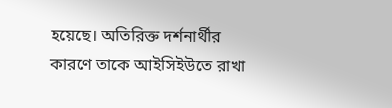হয়েছে। অতিরিক্ত দর্শনার্থীর কারণে তাকে আইসিইউতে রাখা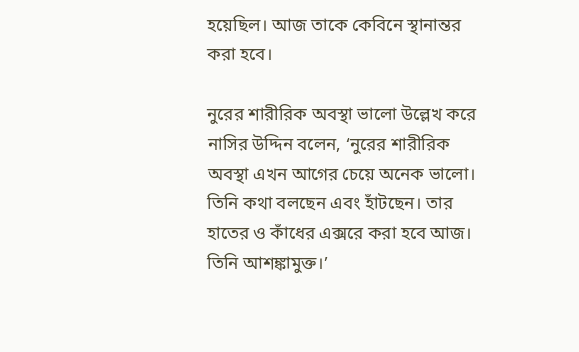হয়েছিল। আজ তাকে কেবিনে স্থানান্তর করা হবে।

নুরের শারীরিক অবস্থা ভালো উল্লেখ করে নাসির উদ্দিন বলেন, ‘নুরের শারীরিক অবস্থা এখন আগের চেয়ে অনেক ভালো। তিনি কথা বলছেন এবং হাঁটছেন। তার হাতের ও কাঁধের এক্সরে করা হবে আজ। তিনি আশঙ্কামুক্ত।’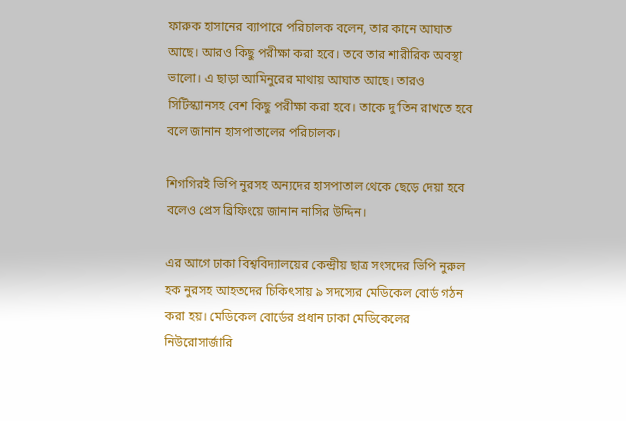ফারুক হাসানের ব্যাপারে পরিচালক বলেন, তার কানে আঘাত আছে। আরও কিছু পরীক্ষা করা হবে। তবে তার শারীরিক অবস্থা ভালো। এ ছাড়া আমিনুরের মাথায় আঘাত আছে। তারও সিটিস্ক্যানসহ বেশ কিছু পরীক্ষা করা হবে। তাকে দু’তিন রাখতে হবে বলে জানান হাসপাতালের পরিচালক।

শিগগিরই ভিপি নুরসহ অন্যদের হাসপাতাল থেকে ছেড়ে দেয়া হবে বলেও প্রেস ব্রিফিংয়ে জানান নাসির উদ্দিন।

এর আগে ঢাকা বিশ্ববিদ্যালয়ের কেন্দ্রীয় ছাত্র সংসদের ভিপি নুরুল হক নুরসহ আহতদের চিকিৎসায় ৯ সদস্যের মেডিকেল বোর্ড গঠন করা হয়। মেডিকেল বোর্ডের প্রধান ঢাকা মেডিকেলের নিউরোসার্জারি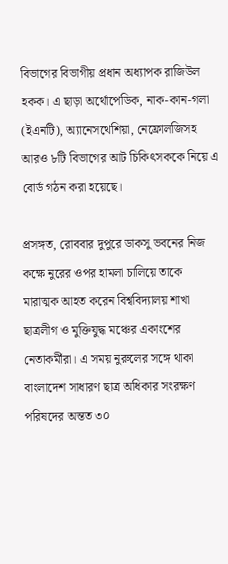বিভাগের বিভাগীয় প্রধান অধ্যাপক রাজিউল হকক। এ ছাড়া অর্থোপেডিক, নাক-কান-গলা (ইএনটি), অ্যানেসথেশিয়া, নেফ্রোলজিসহ আরও ৮টি বিভাগের আট চিকিৎসককে নিয়ে এ বোর্ড গঠন করা হয়েছে।

প্রসঙ্গত, রোববার দুপুরে ডাকসু ভবনের নিজ কক্ষে নুরের ওপর হামলা চালিয়ে তাকে মারাত্মক আহত করেন বিশ্ববিদ্যালয় শাখা ছাত্রলীগ ও মুক্তিযুদ্ধ মঞ্চের একাংশের নেতাকর্মীরা। এ সময় নুরুলের সঙ্গে থাকা বাংলাদেশ সাধারণ ছাত্র অধিকার সংরক্ষণ পরিষদের অন্তত ৩০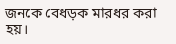জনকে বেধড়ক মারধর করা হয়।